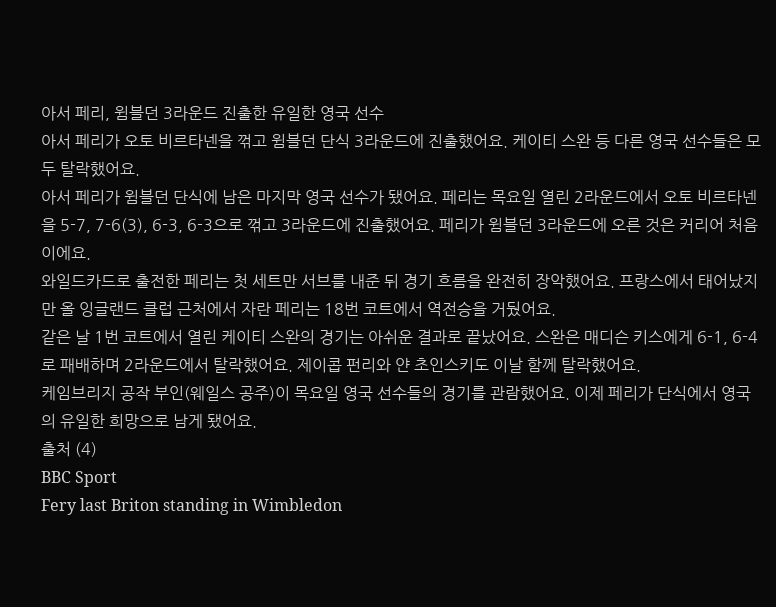아서 페리, 윔블던 3라운드 진출한 유일한 영국 선수
아서 페리가 오토 비르타넨을 꺾고 윔블던 단식 3라운드에 진출했어요. 케이티 스완 등 다른 영국 선수들은 모두 탈락했어요.
아서 페리가 윔블던 단식에 남은 마지막 영국 선수가 됐어요. 페리는 목요일 열린 2라운드에서 오토 비르타넨을 5-7, 7-6(3), 6-3, 6-3으로 꺾고 3라운드에 진출했어요. 페리가 윔블던 3라운드에 오른 것은 커리어 처음이에요.
와일드카드로 출전한 페리는 첫 세트만 서브를 내준 뒤 경기 흐름을 완전히 장악했어요. 프랑스에서 태어났지만 올 잉글랜드 클럽 근처에서 자란 페리는 18번 코트에서 역전승을 거뒀어요.
같은 날 1번 코트에서 열린 케이티 스완의 경기는 아쉬운 결과로 끝났어요. 스완은 매디슨 키스에게 6-1, 6-4로 패배하며 2라운드에서 탈락했어요. 제이콥 펀리와 얀 초인스키도 이날 함께 탈락했어요.
케임브리지 공작 부인(웨일스 공주)이 목요일 영국 선수들의 경기를 관람했어요. 이제 페리가 단식에서 영국의 유일한 희망으로 남게 됐어요.
출처 (4)
BBC Sport
Fery last Briton standing in Wimbledon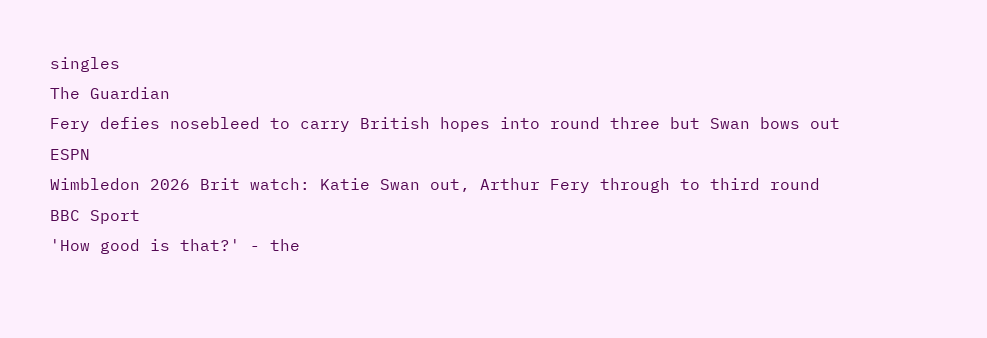singles
The Guardian
Fery defies nosebleed to carry British hopes into round three but Swan bows out
ESPN
Wimbledon 2026 Brit watch: Katie Swan out, Arthur Fery through to third round
BBC Sport
'How good is that?' - the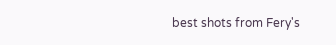best shots from Fery's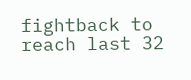fightback to reach last 32